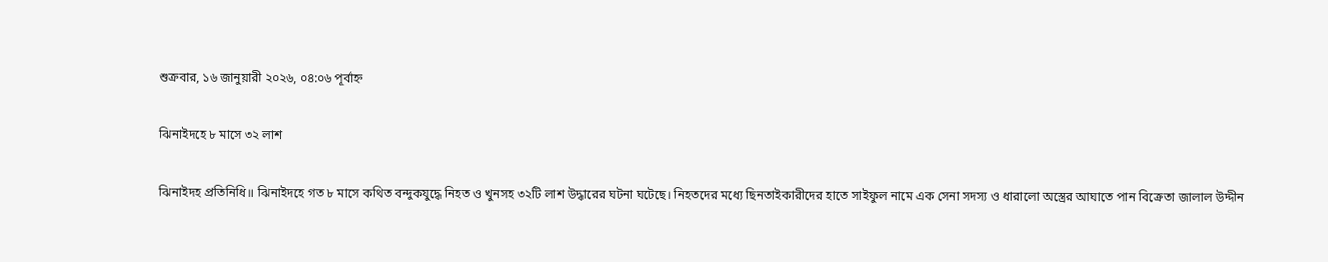শুক্রবার, ১৬ জানুয়ারী ২০২৬, ০৪:০৬ পূর্বাহ্ন

ঝিনাইদহে ৮ মাসে ৩২ লাশ

ঝিনাইদহ প্রতিনিধি॥ ঝিনাইদহে গত ৮ মাসে কথিত বন্দুকযুদ্ধে নিহত ও খুনসহ ৩২টি লাশ উদ্ধারের ঘটনা ঘটেছে। নিহতদের মধ্যে ছিনতাইকারীদের হাতে সাইফুল নামে এক সেনা সদস্য ও ধারালো অস্ত্রের আঘাতে পান বিক্রেতা জালাল উদ্দীন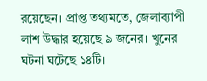রয়েছেন। প্রাপ্ত তথ্যমতে, জেলাব্যাপী লাশ উদ্ধার হয়েছে ৯ জনের। খুনের ঘটনা ঘটেছে ১৪টি।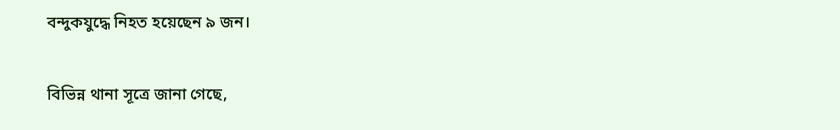বন্দুকযুদ্ধে নিহত হয়েছেন ৯ জন।

বিভিন্ন থানা সূত্রে জানা গেছে,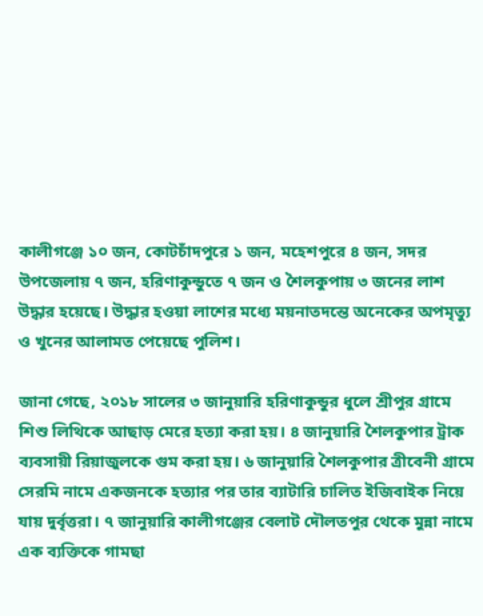কালীগঞ্জে ১০ জন, কোটচাঁদপুরে ১ জন, মহেশপুরে ৪ জন, সদর উপজেলায় ৭ জন, হরিণাকুন্ডুতে ৭ জন ও শৈলকুপায় ৩ জনের লাশ উদ্ধার হয়েছে। উদ্ধার হওয়া লাশের মধ্যে ময়নাতদন্তে অনেকের অপমৃত্যু ও খুনের আলামত পেয়েছে পুলিশ।

জানা গেছে, ২০১৮ সালের ৩ জানুয়ারি হরিণাকুন্ডুর ধুলে শ্রীপুর গ্রামে শিশু লিথিকে আছাড় মেরে হত্যা করা হয়। ৪ জানুয়ারি শৈলকুপার ট্রাক ব্যবসায়ী রিয়াজুলকে গুম করা হয়। ৬ জানুয়ারি শৈলকুপার ত্রীবেনী গ্রামে সেরমি নামে একজনকে হত্যার পর তার ব্যাটারি চালিত ইজিবাইক নিয়ে যায় দুর্বৃত্তরা। ৭ জানুয়ারি কালীগঞ্জের বেলাট দৌলতপুর থেকে মুন্না নামে এক ব্যক্তিকে গামছা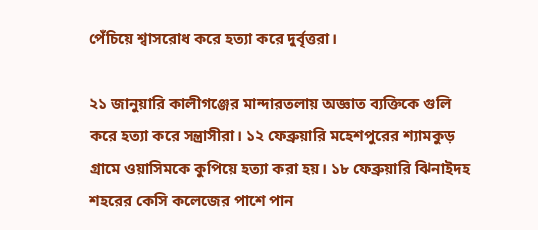পেঁচিয়ে শ্বাসরোধ করে হত্যা করে দুর্বৃত্তরা।

২১ জানুয়ারি কালীগঞ্জের মান্দারতলায় অজ্ঞাত ব্যক্তিকে গুলি করে হত্যা করে সন্ত্রাসীরা। ১২ ফেব্রুয়ারি মহেশপুরের শ্যামকুড় গ্রামে ওয়াসিমকে কুপিয়ে হত্যা করা হয়। ১৮ ফেব্রুয়ারি ঝিনাইদহ শহরের কেসি কলেজের পাশে পান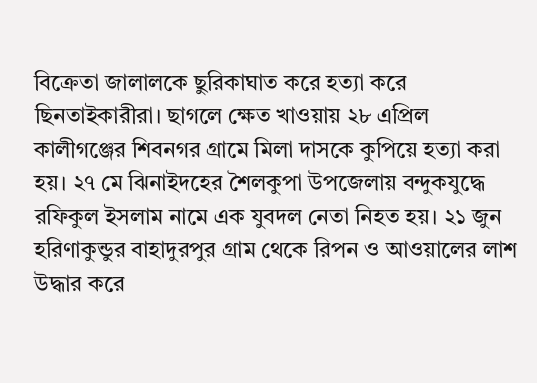বিক্রেতা জালালকে ছুরিকাঘাত করে হত্যা করে ছিনতাইকারীরা। ছাগলে ক্ষেত খাওয়ায় ২৮ এপ্রিল কালীগঞ্জের শিবনগর গ্রামে মিলা দাসকে কুপিয়ে হত্যা করা হয়। ২৭ মে ঝিনাইদহের শৈলকুপা উপজেলায় বন্দুকযুদ্ধে রফিকুল ইসলাম নামে এক যুবদল নেতা নিহত হয়। ২১ জুন হরিণাকুন্ডুর বাহাদুরপুর গ্রাম থেকে রিপন ও আওয়ালের লাশ উদ্ধার করে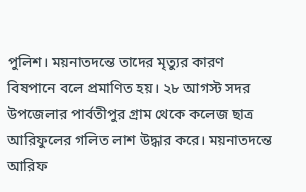পুলিশ। ময়নাতদন্তে তাদের মৃত্যুর কারণ বিষপানে বলে প্রমাণিত হয়। ২৮ আগস্ট সদর উপজেলার পার্বতীপুর গ্রাম থেকে কলেজ ছাত্র আরিফুলের গলিত লাশ উদ্ধার করে। ময়নাতদন্তে আরিফ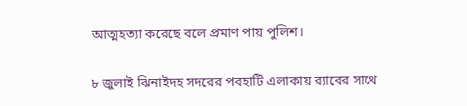আত্মহত্যা করেছে বলে প্রমাণ পায় পুলিশ।

৮ জুলাই ঝিনাইদহ সদরের পবহাটি এলাকায় র‌্যাবের সাথে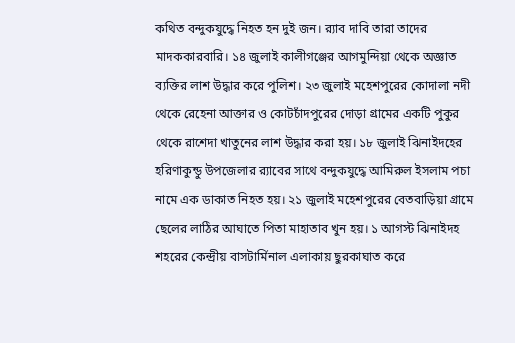কথিত বন্দুকযুদ্ধে নিহত হন দুই জন। র‌্যাব দাবি তারা তাদের মাদককারবারি। ১৪ জুলাই কালীগঞ্জের আগমুন্দিয়া থেকে অজ্ঞাত ব্যক্তির লাশ উদ্ধার করে পুলিশ। ২৩ জুলাই মহেশপুরের কোদালা নদী থেকে রেহেনা আক্তার ও কোটচাঁদপুরের দোড়া গ্রামের একটি পুকুর থেকে রাশেদা খাতুনের লাশ উদ্ধার করা হয়। ১৮ জুলাই ঝিনাইদহের হরিণাকুন্ডু উপজেলার র‌্যাবের সাথে বন্দুকযুদ্ধে আমিরুল ইসলাম পচা নামে এক ডাকাত নিহত হয়। ২১ জুলাই মহেশপুরের বেতবাড়িয়া গ্রামে ছেলের লাঠির আঘাতে পিতা মাহাতাব খুন হয়। ১ আগস্ট ঝিনাইদহ শহরের কেন্দ্রীয় বাসটার্মিনাল এলাকায় ছুরকাঘাত করে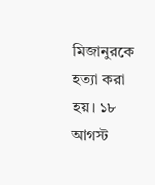মিজানুরকে হত্যা করা হয়। ১৮ আগস্ট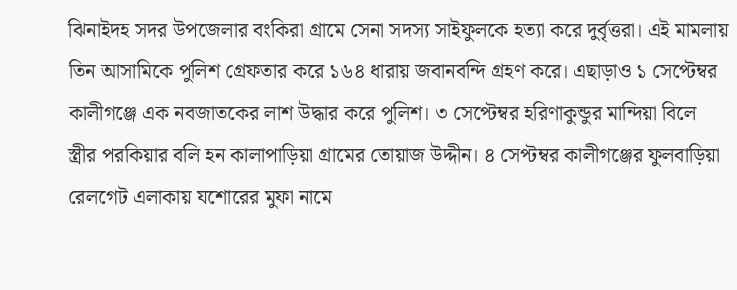ঝিনাইদহ সদর উপজেলার বংকিরা গ্রামে সেনা সদস্য সাইফুলকে হত্যা করে দুর্বৃত্তরা। এই মামলায় তিন আসামিকে পুলিশ গ্রেফতার করে ১৬৪ ধারায় জবানবন্দি গ্রহণ করে। এছাড়াও ১ সেপ্টেম্বর কালীগঞ্জে এক নবজাতকের লাশ উদ্ধার করে পুলিশ। ৩ সেপ্টেম্বর হরিণাকুন্ডুর মান্দিয়া বিলে স্ত্রীর পরকিয়ার বলি হন কালাপাড়িয়া গ্রামের তোয়াজ উদ্দীন। ৪ সেপ্টম্বর কালীগঞ্জের ফুলবাড়িয়া রেলগেট এলাকায় যশোরের মুফা নামে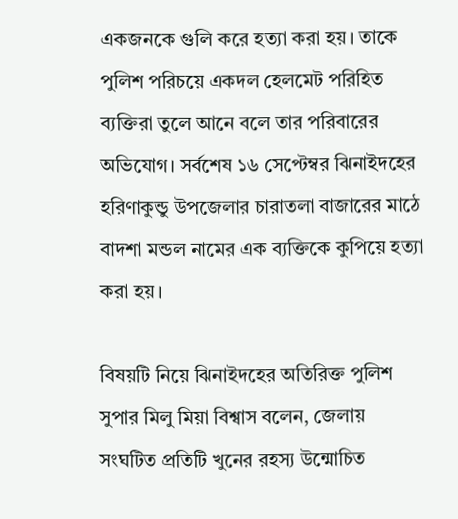একজনকে গুলি করে হত্যা করা হয়। তাকে পুলিশ পরিচয়ে একদল হেলমেট পরিহিত ব্যক্তিরা তুলে আনে বলে তার পরিবারের অভিযোগ। সর্বশেষ ১৬ সেপ্টেম্বর ঝিনাইদহের হরিণাকুন্ডু উপজেলার চারাতলা বাজারের মাঠে বাদশা মন্ডল নামের এক ব্যক্তিকে কুপিয়ে হত্যা করা হয়।

বিষয়টি নিয়ে ঝিনাইদহের অতিরিক্ত পুলিশ সুপার মিলু মিয়া বিশ্বাস বলেন, জেলায় সংঘটিত প্রতিটি খুনের রহস্য উন্মোচিত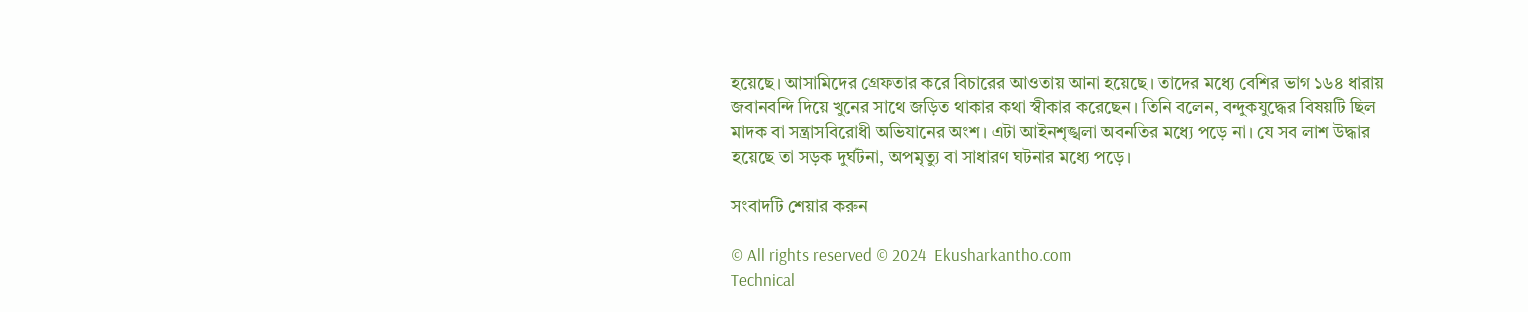হয়েছে। আসামিদের গ্রেফতার করে বিচারের আওতায় আনা হয়েছে। তাদের মধ্যে বেশির ভাগ ১৬৪ ধারায় জবানবন্দি দিয়ে খুনের সাথে জড়িত থাকার কথা স্বীকার করেছেন। তিনি বলেন, বন্দুকযুদ্ধের বিষয়টি ছিল মাদক বা সন্ত্রাসবিরোধী অভিযানের অংশ। এটা আইনশৃঙ্খলা অবনতির মধ্যে পড়ে না। যে সব লাশ উদ্ধার হয়েছে তা সড়ক দুর্ঘটনা, অপমৃত্যু বা সাধারণ ঘটনার মধ্যে পড়ে।

সংবাদটি শেয়ার করুন

© All rights reserved © 2024  Ekusharkantho.com
Technical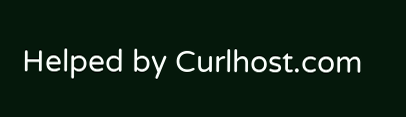Helped by Curlhost.com